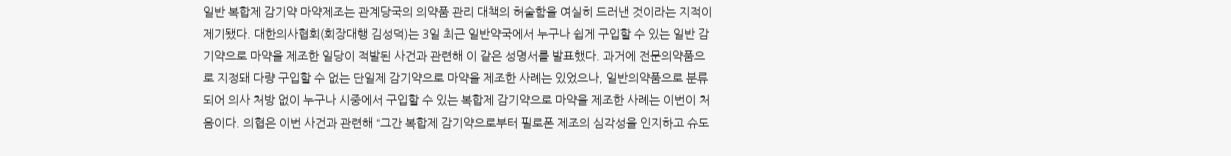일반 복합제 감기약 마약제조는 관계당국의 의약품 관리 대책의 허술함을 여실히 드러낸 것이라는 지적이 제기됐다. 대한의사협회(회장대행 김성덕)는 3일 최근 일반약국에서 누구나 쉽게 구입할 수 있는 일반 감기약으로 마약을 제조한 일당이 적발된 사건과 관련해 이 같은 성명서를 발표했다. 과거에 전문의약품으로 지정돼 다량 구입할 수 없는 단일제 감기약으로 마약을 제조한 사례는 있었으나, 일반의약품으로 분류되어 의사 처방 없이 누구나 시중에서 구입할 수 있는 복합제 감기약으로 마약을 제조한 사례는 이번이 처음이다. 의협은 이번 사건과 관련해 “그간 복합제 감기약으로부터 필로폰 제조의 심각성을 인지하고 슈도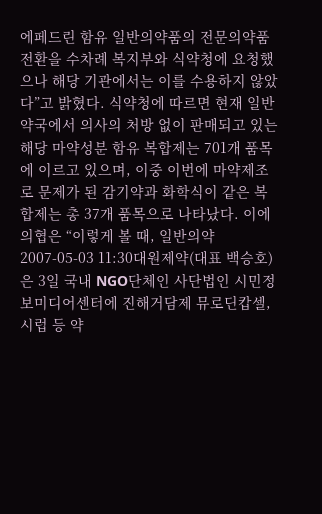에페드린 함유 일반의약품의 전문의약품 전환을 수차례 복지부와 식약청에 요청했으나 해당 기관에서는 이를 수용하지 않았다”고 밝혔다. 식약청에 따르면 현재 일반 약국에서 의사의 처방 없이 판매되고 있는 해당 마약성분 함유 복합제는 701개 품목에 이르고 있으며, 이중 이번에 마약제조로 문제가 된 감기약과 화학식이 같은 복합제는 총 37개 품목으로 나타났다. 이에 의협은 “이렇게 볼 때, 일반의약
2007-05-03 11:30대원제약(대표 백승호)은 3일 국내 NGO단체인 사단법인 시민정보미디어센터에 진해거담제 뮤로딘캅셀, 시럽 등 약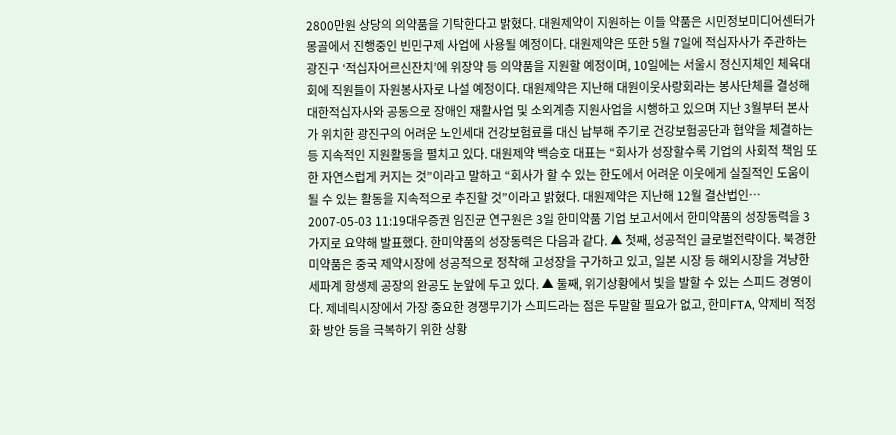2800만원 상당의 의약품을 기탁한다고 밝혔다. 대원제약이 지원하는 이들 약품은 시민정보미디어센터가 몽골에서 진행중인 빈민구제 사업에 사용될 예정이다. 대원제약은 또한 5월 7일에 적십자사가 주관하는 광진구 ‘적십자어르신잔치’에 위장약 등 의약품을 지원할 예정이며, 10일에는 서울시 정신지체인 체육대회에 직원들이 자원봉사자로 나설 예정이다. 대원제약은 지난해 대원이웃사랑회라는 봉사단체를 결성해 대한적십자사와 공동으로 장애인 재활사업 및 소외계층 지원사업을 시행하고 있으며 지난 3월부터 본사가 위치한 광진구의 어려운 노인세대 건강보험료를 대신 납부해 주기로 건강보험공단과 협약을 체결하는 등 지속적인 지원활동을 펼치고 있다. 대원제약 백승호 대표는 “회사가 성장할수록 기업의 사회적 책임 또한 자연스럽게 커지는 것”이라고 말하고 “회사가 할 수 있는 한도에서 어려운 이웃에게 실질적인 도움이 될 수 있는 활동을 지속적으로 추진할 것”이라고 밝혔다. 대원제약은 지난해 12월 결산법인…
2007-05-03 11:19대우증권 임진균 연구원은 3일 한미약품 기업 보고서에서 한미약품의 성장동력을 3가지로 요약해 발표했다. 한미약품의 성장동력은 다음과 같다. ▲ 첫째, 성공적인 글로벌전략이다. 북경한미약품은 중국 제약시장에 성공적으로 정착해 고성장을 구가하고 있고, 일본 시장 등 해외시장을 겨냥한 세파계 항생제 공장의 완공도 눈앞에 두고 있다. ▲ 둘째, 위기상황에서 빛을 발할 수 있는 스피드 경영이다. 제네릭시장에서 가장 중요한 경쟁무기가 스피드라는 점은 두말할 필요가 없고, 한미FTA, 약제비 적정화 방안 등을 극복하기 위한 상황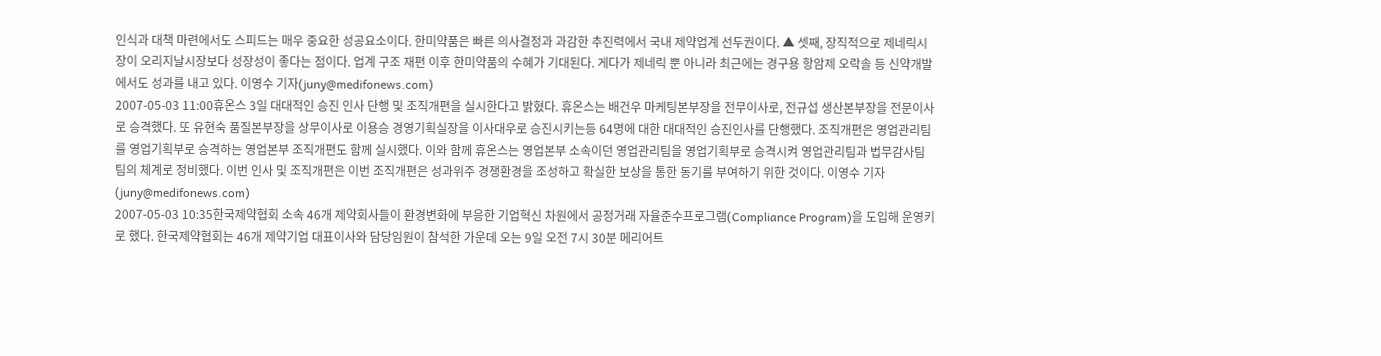인식과 대책 마련에서도 스피드는 매우 중요한 성공요소이다. 한미약품은 빠른 의사결정과 과감한 추진력에서 국내 제약업계 선두권이다. ▲ 셋째, 장직적으로 제네릭시장이 오리지날시장보다 성장성이 좋다는 점이다. 업계 구조 재편 이후 한미약품의 수혜가 기대된다. 게다가 제네릭 뿐 아니라 최근에는 경구용 항암제 오락솔 등 신약개발에서도 성과를 내고 있다. 이영수 기자(juny@medifonews.com)
2007-05-03 11:00휴온스 3일 대대적인 승진 인사 단행 및 조직개편을 실시한다고 밝혔다. 휴온스는 배건우 마케팅본부장을 전무이사로, 전규섭 생산본부장을 전문이사로 승격했다. 또 유현숙 품질본부장을 상무이사로 이용승 경영기획실장을 이사대우로 승진시키는등 64명에 대한 대대적인 승진인사를 단행했다. 조직개편은 영업관리팀를 영업기획부로 승격하는 영업본부 조직개편도 함께 실시했다. 이와 함께 휴온스는 영업본부 소속이던 영업관리팀을 영업기획부로 승격시켜 영업관리팀과 법무감사팀 팀의 체계로 정비했다. 이번 인사 및 조직개편은 이번 조직개편은 성과위주 경쟁환경을 조성하고 확실한 보상을 통한 동기를 부여하기 위한 것이다. 이영수 기자(juny@medifonews.com)
2007-05-03 10:35한국제약협회 소속 46개 제약회사들이 환경변화에 부응한 기업혁신 차원에서 공정거래 자율준수프로그램(Compliance Program)을 도입해 운영키로 했다. 한국제약협회는 46개 제약기업 대표이사와 담당임원이 참석한 가운데 오는 9일 오전 7시 30분 메리어트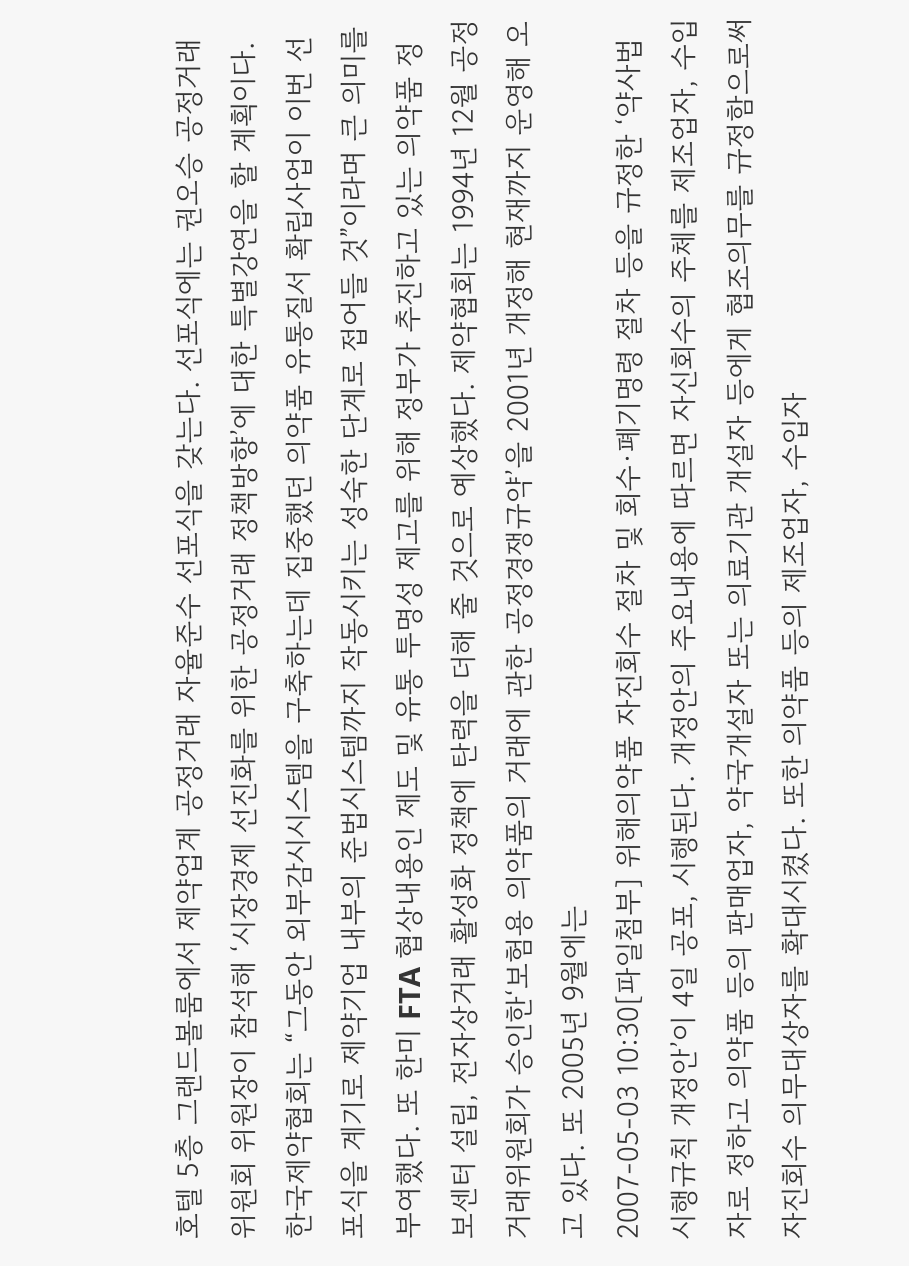호텔 5층 그랜드볼룸에서 제약업계 공정거래 자율준수 선포식을 갖는다. 선포식에는 권오승 공정거래위원회 위원장이 참석해 ‘시장경제 선진화를 위한 공정거래 정책방향’에 대한 특별강연을 할 계획이다. 한국제약협회는 “그동안 외부감시시스템을 구축하는데 집중했던 의약품 유통질서 확립사업이 이번 선포식을 계기로 제약기업 내부의 준법시스템까지 작동시키는 성숙한 단계로 접어들 것”이라며 큰 의미를 부여했다. 또 한미 FTA 협상내용인 제도 및 유통 투명성 제고를 위해 정부가 추진하고 있는 의약품 정보센터 설립, 전자상거래 활성화 정책에 탄력을 더해 줄 것으로 예상했다. 제약협회는 1994년 12월 공정거래위원회가 승인한‘보험용 의약품의 거래에 관한 공정경쟁규약’을 2001년 개정해 현재까지 운영해 오고 있다. 또 2005년 9월에는
2007-05-03 10:30[파일첨부] 위해의약품 자진회수 절차 및 회수·폐기명령 절차 등을 규정한 ‘약사법시행규칙 개정안’이 4일 공포, 시행된다. 개정안의 주요내용에 따르면 자신회수의 주체를 제조업자, 수입자로 정하고 의약품 등의 판매업자, 약국개설자 또는 의료기관 개설자 등에게 협조의무를 규정함으로써 자진회수 의무대상자를 확대시켰다. 또한 의약품 등의 제조업자, 수입자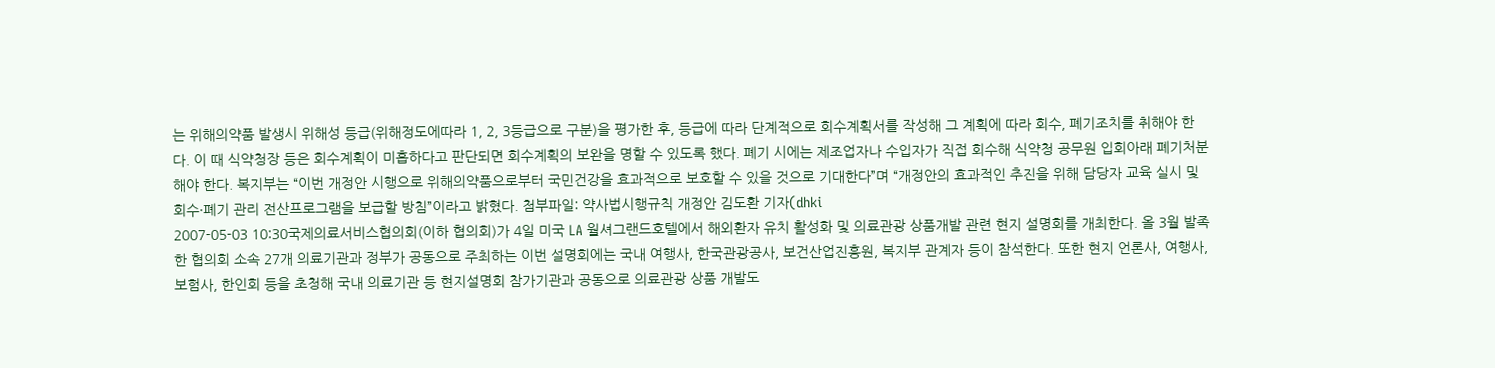는 위해의약품 발생시 위해성 등급(위해정도에따라 1, 2, 3등급으로 구분)을 평가한 후, 등급에 따라 단계적으로 회수계획서를 작성해 그 계획에 따라 회수, 폐기조치를 취해야 한다. 이 때 식약청장 등은 회수계획이 미흡하다고 판단되면 회수계획의 보완을 명할 수 있도록 했다. 폐기 시에는 제조업자나 수입자가 직접 회수해 식약청 공무원 입회아래 폐기처분 해야 한다. 복지부는 “이번 개정안 시행으로 위해의약품으로부터 국민건강을 효과적으로 보호할 수 있을 것으로 기대한다”며 “개정안의 효과적인 추진을 위해 담당자 교육 실시 및 회수·폐기 관리 전산프로그램을 보급할 방침”이라고 밝혔다. 첨부파일: 약사법시행규칙 개정안 김도환 기자(dhki
2007-05-03 10:30국제의료서비스협의회(이하 협의회)가 4일 미국 LA 월셔그랜드호텔에서 해외환자 유치 활성화 및 의료관광 상품개발 관련 현지 설명회를 개최한다. 올 3월 발족한 협의회 소속 27개 의료기관과 정부가 공동으로 주최하는 이번 설명회에는 국내 여행사, 한국관광공사, 보건산업진흥원, 복지부 관계자 등이 참석한다. 또한 현지 언론사, 여행사, 보험사, 한인회 등을 초청해 국내 의료기관 등 현지설명회 참가기관과 공동으로 의료관광 상품 개발도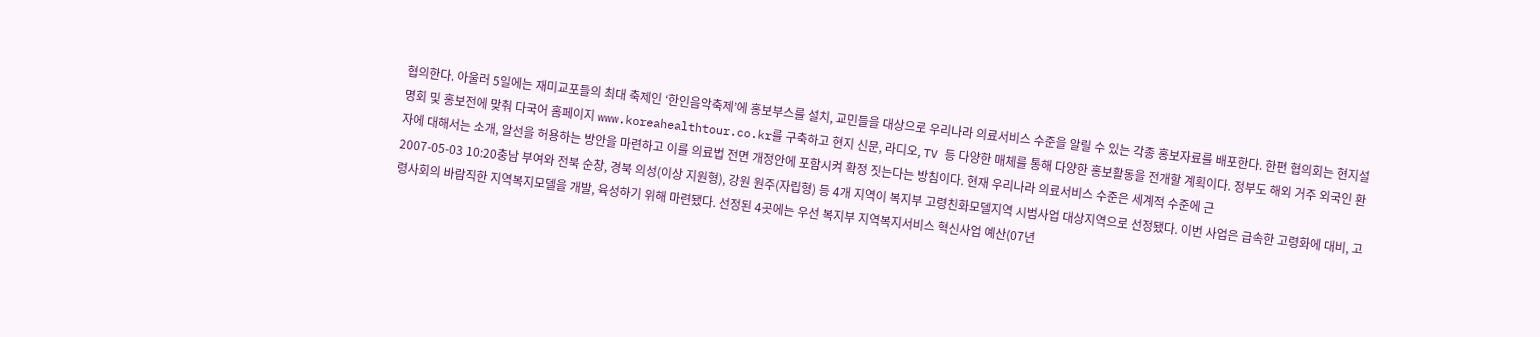협의한다. 아울러 5일에는 재미교포들의 최대 축제인 ‘한인음악축제’에 홍보부스를 설치, 교민들을 대상으로 우리나라 의료서비스 수준을 알릴 수 있는 각종 홍보자료를 배포한다. 한편 협의회는 현지설명회 및 홍보전에 맞춰 다국어 홈페이지 www.koreahealthtour.co.kr를 구축하고 현지 신문, 라디오, TV 등 다양한 매체를 통해 다양한 홍보활동을 전개할 계획이다. 정부도 해외 거주 외국인 환자에 대해서는 소개, 알선을 허용하는 방안을 마련하고 이를 의료법 전면 개정안에 포함시켜 확정 짓는다는 방침이다. 현재 우리나라 의료서비스 수준은 세계적 수준에 근
2007-05-03 10:20충남 부여와 전북 순창, 경북 의성(이상 지원형), 강원 원주(자립형) 등 4개 지역이 복지부 고령친화모델지역 시범사업 대상지역으로 선정됐다. 이번 사업은 급속한 고령화에 대비, 고령사회의 바람직한 지역복지모델을 개발, 육성하기 위해 마련됐다. 선정된 4곳에는 우선 복지부 지역복지서비스 혁신사업 예산(07년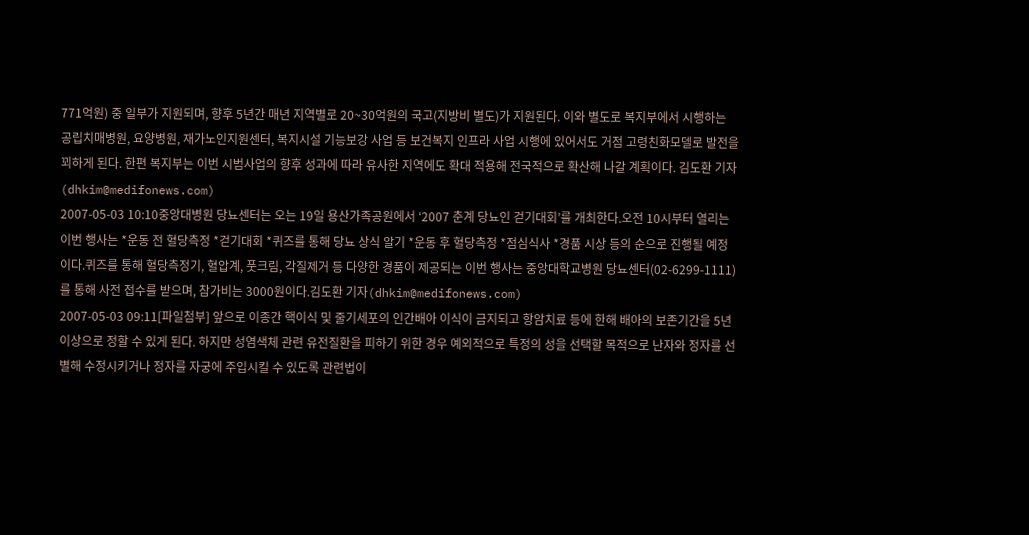771억원) 중 일부가 지원되며, 향후 5년간 매년 지역별로 20~30억원의 국고(지방비 별도)가 지원된다. 이와 별도로 복지부에서 시행하는 공립치매병원, 요양병원, 재가노인지원센터, 복지시설 기능보강 사업 등 보건복지 인프라 사업 시행에 있어서도 거점 고령친화모델로 발전을 꾀하게 된다. 한편 복지부는 이번 시범사업의 향후 성과에 따라 유사한 지역에도 확대 적용해 전국적으로 확산해 나갈 계획이다. 김도환 기자(dhkim@medifonews.com)
2007-05-03 10:10중앙대병원 당뇨센터는 오는 19일 용산가족공원에서 ‘2007 춘계 당뇨인 걷기대회’를 개최한다.오전 10시부터 열리는 이번 행사는 *운동 전 혈당측정 *걷기대회 *퀴즈를 통해 당뇨 상식 알기 *운동 후 혈당측정 *점심식사 *경품 시상 등의 순으로 진행될 예정이다.퀴즈를 통해 혈당측정기, 혈압계, 풋크림, 각질제거 등 다양한 경품이 제공되는 이번 행사는 중앙대학교병원 당뇨센터(02-6299-1111)를 통해 사전 접수를 받으며, 참가비는 3000원이다.김도환 기자(dhkim@medifonews.com)
2007-05-03 09:11[파일첨부] 앞으로 이종간 핵이식 및 줄기세포의 인간배아 이식이 금지되고 항암치료 등에 한해 배아의 보존기간을 5년 이상으로 정할 수 있게 된다. 하지만 성염색체 관련 유전질환을 피하기 위한 경우 예외적으로 특정의 성을 선택할 목적으로 난자와 정자를 선별해 수정시키거나 정자를 자궁에 주입시킬 수 있도록 관련법이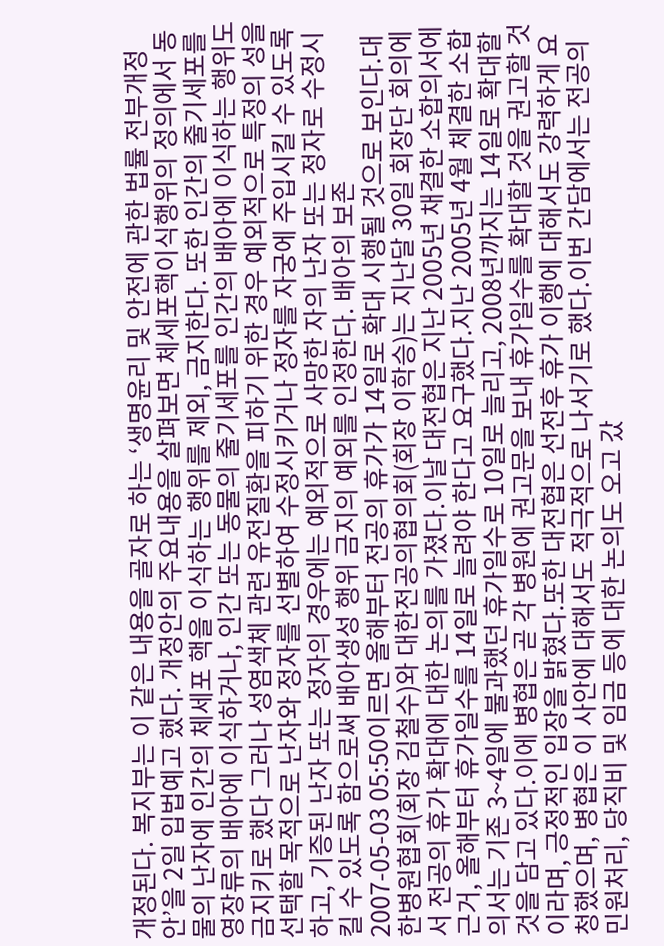개정된다. 복지부는 이 같은 내용을 골자로 하는 ‘생명윤리 및 안전에 관한 법률 전부개정안’을 2일 입법예고 했다. 개정안의 주요내용을 살펴보면 체세포핵이식행위의 정의에서 동물의 난자에 인간의 체세포 핵을 이식하는 행위를 제외, 금지한다. 또한 인간의 줄기세포를 영장류의 배아에 이식하거나, 인간 또는 동물의 줄기세포를 인간의 배아에 이식하는 행위도 금지키로 했다 그러나 성염색체 관련 유전질환을 피하기 위한 경우 예외적으로 특정의 성을 선택할 목적으로 난자와 정자를 선별하여 수정시키거나 정자를 자궁에 주입시킬 수 있도록 하고, 기증된 난자 또는 정자의 경우에는 예외적으로 사망한 자의 난자 또는 정자로 수정시킬 수 있도록 함으로써 배아생성 행위 금지의 예외를 인정한다. 배아의 보존
2007-05-03 05:50이르면 올해부터 전공의 휴가가 14일로 확대 시행될 것으로 보인다.대한병원협회(회장 김철수)와 대한전공의협의회(회장 이학승)는 지난달 30일 회장단 회의에서 전공의 휴가 확대에 대한 논의를 가졌다.이날 대전협은 지난 2005년 채결한 소합의서에 근거, 올해부터 휴가일수를 14일로 늘려야 한다고 요구했다.지난 2005년 4월 체결한 소합의서는 기존 3~4일에 불과했던 휴가일수로 10일로 늘리고, 2008년까지는 14일로 확대할 것을 담고 있다.이에 병협은 곧 각 병원에 권고문을 보내 휴가일수를 확대할 것을 권고할 것이라며, 긍정적인 입장을 밝혔다.또한 대전협은 선전후 휴가 이행에 대해서도 강력하게 요청했으며, 병협은 이 사안에 대해서도 적극적으로 나서기로 했다.이번 간담에서는 전공의 민원처리, 당직비 및 임금 등에 대한 논의도 오고 갔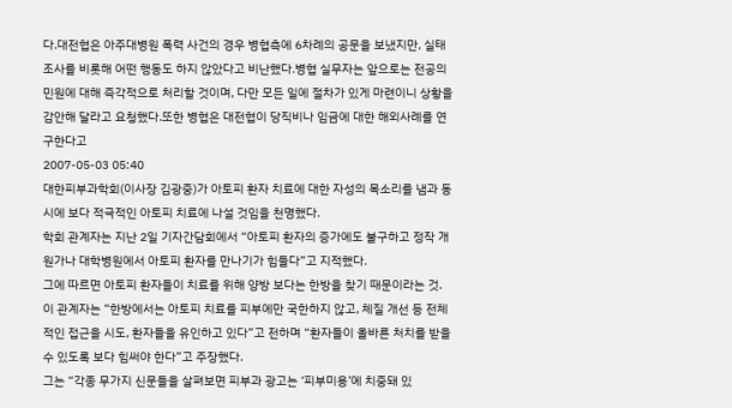다.대전협은 아주대병원 폭력 사건의 경우 병협측에 6차례의 공문을 보냈지만, 실태조사를 비롯해 어떤 행동도 하지 않았다고 비난했다.병협 실무자는 앞으로는 전공의 민원에 대해 즉각적으로 처리할 것이며, 다만 모든 일에 절차가 있게 마련이니 상황을 감안해 달라고 요청했다.또한 병협은 대전협이 당직비나 임금에 대한 해외사례를 연구한다고
2007-05-03 05:40
대한피부과학회(이사장 김광중)가 아토피 환자 치료에 대한 자성의 목소리를 냄과 동시에 보다 적극적인 아토피 치료에 나설 것임을 천명했다.
학회 관계자는 지난 2일 기자간담회에서 “아토피 환자의 증가에도 불구하고 정작 개원가나 대학병원에서 아토피 환자를 만나기가 힘들다”고 지적했다.
그에 따르면 아토피 환자들이 치료를 위해 양방 보다는 한방을 찾기 때문이라는 것.
이 관계자는 “한방에서는 아토피 치료를 피부에만 국한하지 않고, 체질 개선 등 전체적인 접근을 시도, 환자들을 유인하고 있다”고 전하며 “환자들이 올바른 처치를 받을 수 있도록 보다 힘써야 한다”고 주장했다.
그는 “각종 무가지 신문들을 살펴보면 피부과 광고는 ‘피부미용’에 치중돼 있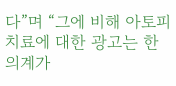다”며 “그에 비해 아토피 치료에 대한 광고는 한의계가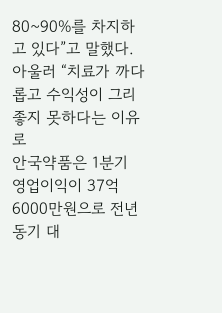80~90%를 차지하고 있다”고 말했다.
아울러 “치료가 까다롭고 수익성이 그리 좋지 못하다는 이유로
안국약품은 1분기 영업이익이 37억6000만원으로 전년동기 대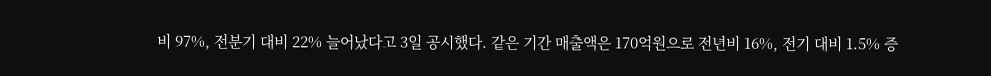비 97%, 전분기 대비 22% 늘어났다고 3일 공시했다. 같은 기간 매출액은 170억원으로 전년비 16%, 전기 대비 1.5% 증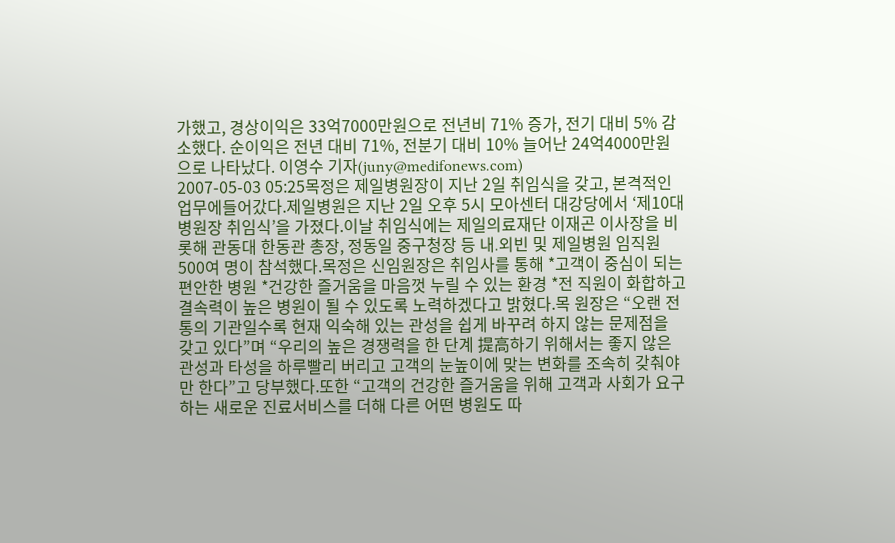가했고, 경상이익은 33억7000만원으로 전년비 71% 증가, 전기 대비 5% 감소했다. 순이익은 전년 대비 71%, 전분기 대비 10% 늘어난 24억4000만원으로 나타났다. 이영수 기자(juny@medifonews.com)
2007-05-03 05:25목정은 제일병원장이 지난 2일 취임식을 갖고, 본격적인 업무에들어갔다.제일병원은 지난 2일 오후 5시 모아센터 대강당에서 ‘제10대 병원장 취임식’을 가졌다.이날 취임식에는 제일의료재단 이재곤 이사장을 비롯해 관동대 한동관 총장, 정동일 중구청장 등 내․외빈 및 제일병원 임직원 500여 명이 참석했다.목정은 신임원장은 취임사를 통해 *고객이 중심이 되는 편안한 병원 *건강한 즐거움을 마음껏 누릴 수 있는 환경 *전 직원이 화합하고 결속력이 높은 병원이 될 수 있도록 노력하겠다고 밝혔다.목 원장은 “오랜 전통의 기관일수록 현재 익숙해 있는 관성을 쉽게 바꾸려 하지 않는 문제점을 갖고 있다”며 “우리의 높은 경쟁력을 한 단계 提高하기 위해서는 좋지 않은 관성과 타성을 하루빨리 버리고 고객의 눈높이에 맞는 변화를 조속히 갖춰야만 한다”고 당부했다.또한 “고객의 건강한 즐거움을 위해 고객과 사회가 요구하는 새로운 진료서비스를 더해 다른 어떤 병원도 따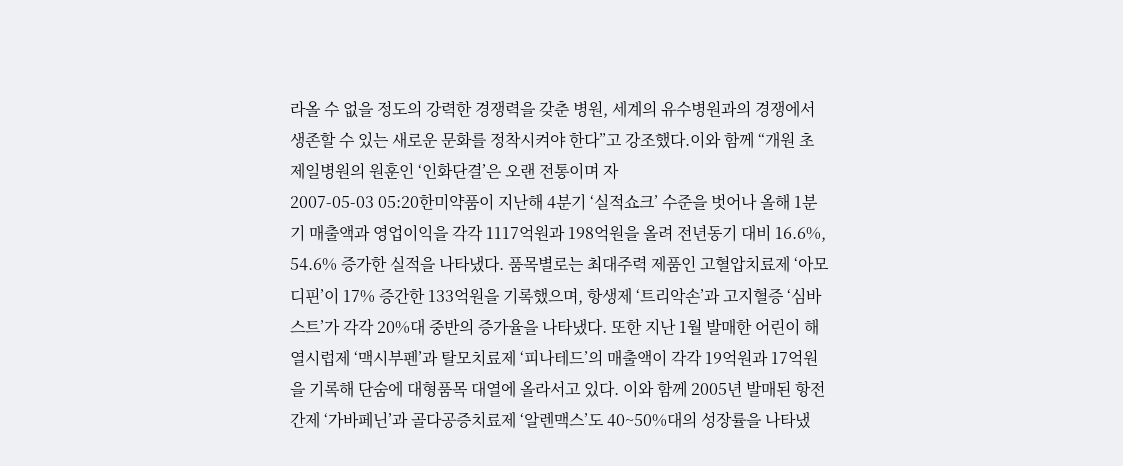라올 수 없을 정도의 강력한 경쟁력을 갖춘 병원, 세계의 유수병원과의 경쟁에서 생존할 수 있는 새로운 문화를 정착시켜야 한다”고 강조했다.이와 함께 “개원 초 제일병원의 원훈인 ‘인화단결’은 오랜 전통이며 자
2007-05-03 05:20한미약품이 지난해 4분기 ‘실적쇼크’ 수준을 벗어나 올해 1분기 매출액과 영업이익을 각각 1117억원과 198억원을 올려 전년동기 대비 16.6%, 54.6% 증가한 실적을 나타냈다. 품목별로는 최대주력 제품인 고혈압치료제 ‘아모디핀’이 17% 증간한 133억원을 기록했으며, 항생제 ‘트리악손’과 고지혈증 ‘심바스트’가 각각 20%대 중반의 증가율을 나타냈다. 또한 지난 1월 발매한 어린이 해열시럽제 ‘맥시부펜’과 탈모치료제 ‘피나테드’의 매출액이 각각 19억원과 17억원을 기록해 단숨에 대형품목 대열에 올라서고 있다. 이와 함께 2005년 발매된 항전간제 ‘가바페닌’과 골다공증치료제 ‘알렌맥스’도 40~50%대의 성장률을 나타냈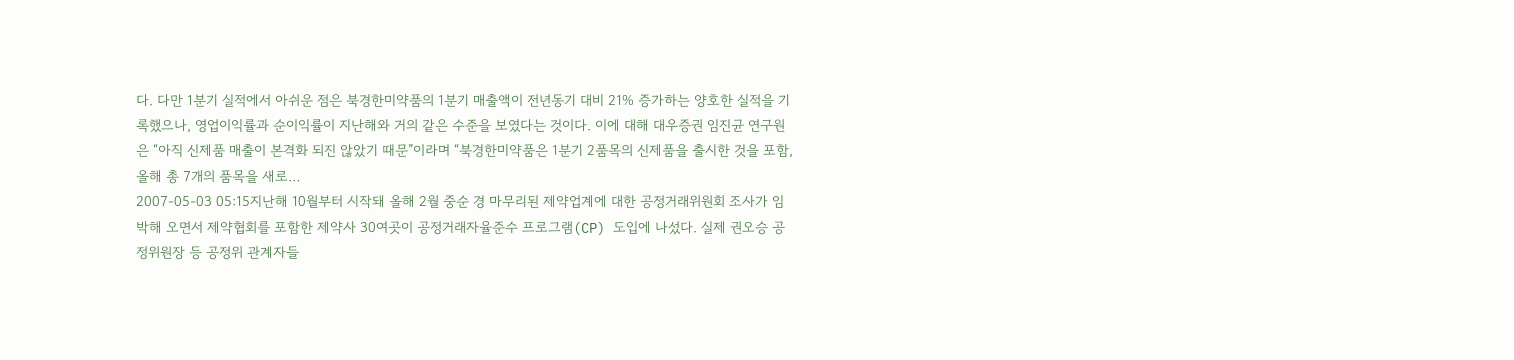다. 다만 1분기 실적에서 아쉬운 점은 북경한미약품의 1분기 매출액이 전년동기 대비 21% 증가하는 양호한 실적을 기록했으나, 영업이익률과 순이익률이 지난해와 거의 같은 수준을 보였다는 것이다. 이에 대해 대우증권 임진균 연구원은 “아직 신제품 매출이 본격화 되진 않았기 때문”이라며 “북경한미약품은 1분기 2품목의 신제품을 출시한 것을 포함, 올해 총 7개의 품목을 새로…
2007-05-03 05:15지난해 10월부터 시작돼 올해 2월 중순 경 마무리된 제약업계에 대한 공정거래위원회 조사가 임박해 오면서 제약협회를 포함한 제약사 30여곳이 공정거래자율준수 프로그램(CP) 도입에 나섰다. 실제 권오승 공정위원장 등 공정위 관계자들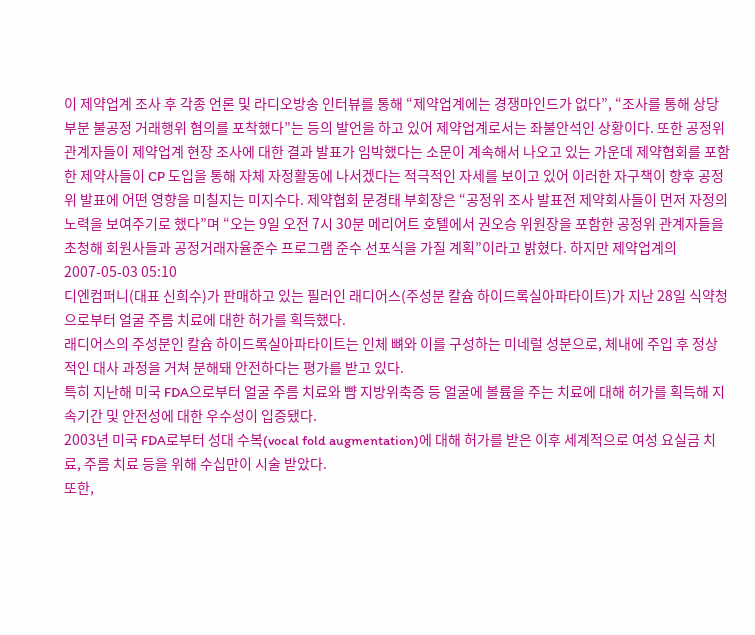이 제약업계 조사 후 각종 언론 및 라디오방송 인터뷰를 통해 “제약업계에는 경쟁마인드가 없다”, “조사를 통해 상당 부분 불공정 거래행위 혐의를 포착했다”는 등의 발언을 하고 있어 제약업계로서는 좌불안석인 상황이다. 또한 공정위 관계자들이 제약업계 현장 조사에 대한 결과 발표가 임박했다는 소문이 계속해서 나오고 있는 가운데 제약협회를 포함한 제약사들이 CP 도입을 통해 자체 자정활동에 나서겠다는 적극적인 자세를 보이고 있어 이러한 자구책이 향후 공정위 발표에 어떤 영향을 미칠지는 미지수다. 제약협회 문경태 부회장은 “공정위 조사 발표전 제약회사들이 먼저 자정의 노력을 보여주기로 했다”며 “오는 9일 오전 7시 30분 메리어트 호텔에서 권오승 위원장을 포함한 공정위 관계자들을 초청해 회원사들과 공정거래자율준수 프로그램 준수 선포식을 가질 계획”이라고 밝혔다. 하지만 제약업계의
2007-05-03 05:10
디엔컴퍼니(대표 신희수)가 판매하고 있는 필러인 래디어스(주성분 칼슘 하이드록실아파타이트)가 지난 28일 식약청으로부터 얼굴 주름 치료에 대한 허가를 획득했다.
래디어스의 주성분인 칼슘 하이드록실아파타이트는 인체 뼈와 이를 구성하는 미네럴 성분으로, 체내에 주입 후 정상적인 대사 과정을 거쳐 분해돼 안전하다는 평가를 받고 있다.
특히 지난해 미국 FDA으로부터 얼굴 주름 치료와 뺨 지방위축증 등 얼굴에 볼륨을 주는 치료에 대해 허가를 획득해 지속기간 및 안전성에 대한 우수성이 입증됐다.
2003년 미국 FDA로부터 성대 수복(vocal fold augmentation)에 대해 허가를 받은 이후 세계적으로 여성 요실금 치료, 주름 치료 등을 위해 수십만이 시술 받았다.
또한,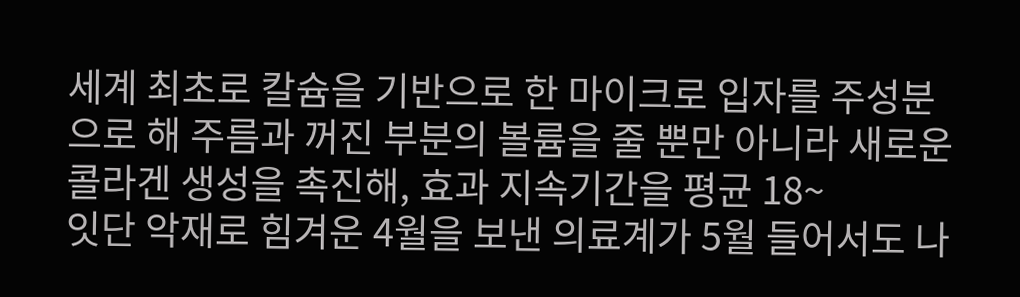세계 최초로 칼슘을 기반으로 한 마이크로 입자를 주성분으로 해 주름과 꺼진 부분의 볼륨을 줄 뿐만 아니라 새로운 콜라겐 생성을 촉진해, 효과 지속기간을 평균 18~
잇단 악재로 힘겨운 4월을 보낸 의료계가 5월 들어서도 나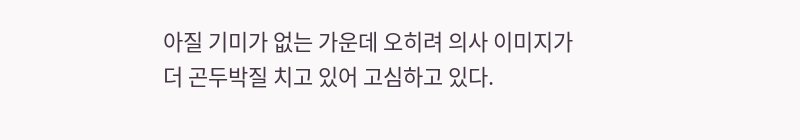아질 기미가 없는 가운데 오히려 의사 이미지가 더 곤두박질 치고 있어 고심하고 있다.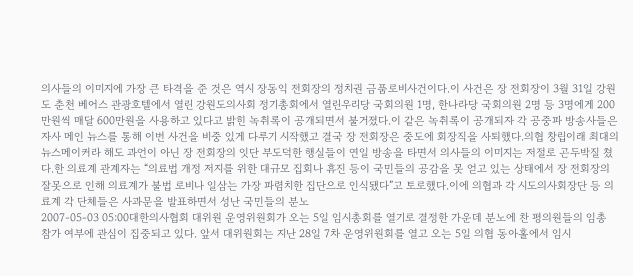의사들의 이미지에 가장 큰 타격을 준 것은 역시 장동익 전회장의 정치권 금품로비사건이다.이 사건은 장 전회장이 3월 31일 강원도 춘천 베어스 관광호텔에서 열린 강원도의사회 정기총회에서 열린우리당 국회의원 1명, 한나라당 국회의원 2명 등 3명에게 200만원씩 매달 600만원을 사용하고 있다고 밝힌 녹취록이 공개되면서 불거졌다.이 같은 녹취록이 공개되자 각 공중파 방송사들은 자사 메인 뉴스를 통해 이번 사건을 비중 있게 다루기 시작했고 결국 장 전회장은 중도에 회장직을 사퇴했다.의협 창립이래 최대의 뉴스메이커라 해도 과언이 아닌 장 전회장의 잇단 부도덕한 행실들이 연일 방송을 타면서 의사들의 이미지는 저절로 곤두박질 쳤다.한 의료계 관계자는 “의료법 개정 저지를 위한 대규모 집회나 휴진 등이 국민들의 공감을 못 얻고 있는 상태에서 장 전회장의 잘못으로 인해 의료계가 불법 로비나 일삼는 가장 파렴치한 집단으로 인식됐다”고 토로했다.이에 의협과 각 시도의사회장단 등 의료계 각 단체들은 사과문을 발표하면서 성난 국민들의 분노
2007-05-03 05:00대한의사협회 대위원 운영위원회가 오는 5일 임시총회를 열기로 결정한 가운데 분노에 찬 평의원들의 임총 참가 여부에 관심이 집중되고 있다. 앞서 대위원회는 지난 28일 7차 운영위원회를 열고 오는 5일 의협 동아홀에서 임시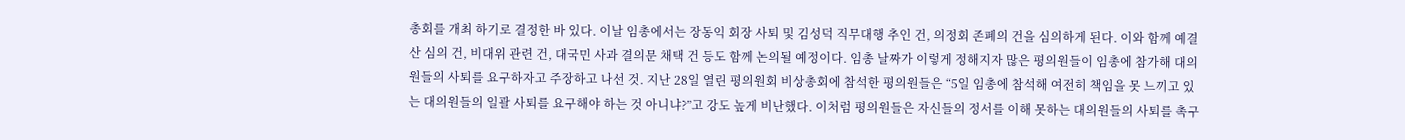총회를 개최 하기로 결정한 바 있다. 이날 임총에서는 장동익 회장 사퇴 및 김성덕 직무대행 추인 건, 의정회 존폐의 건을 심의하게 된다. 이와 함께 예결산 심의 건, 비대위 관련 건, 대국민 사과 결의문 채택 건 등도 함께 논의될 예정이다. 임총 날짜가 이렇게 정해지자 많은 평의원들이 임총에 참가해 대의원들의 사퇴를 요구하자고 주장하고 나선 것. 지난 28일 열린 평의원회 비상총회에 참석한 평의원들은 “5일 임총에 참석해 여전히 책임을 못 느끼고 있는 대의원들의 일괄 사퇴를 요구해야 하는 것 아니냐?”고 강도 높게 비난했다. 이처럼 평의원들은 자신들의 정서를 이해 못하는 대의원들의 사퇴를 촉구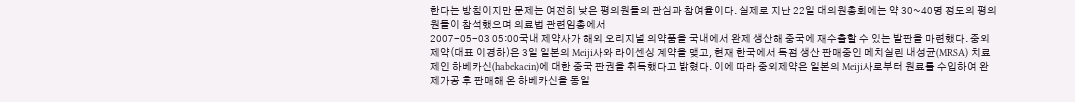한다는 방침이지만 문제는 여전히 낮은 평의원들의 관심과 참여율이다. 실제로 지난 22일 대의원총회에는 약 30~40명 정도의 평의원들이 참석했으며 의료법 관련임총에서
2007-05-03 05:00국내 제약사가 해외 오리지널 의약품을 국내에서 완제 생산해 중국에 재수출할 수 있는 발판을 마련했다. 중외제약(대표 이경하)은 3일 일본의 Meiji사와 라이센싱 계약을 맺고, 현재 한국에서 독점 생산 판매중인 메치실린 내성균(MRSA) 치료제인 하베카신(habekacin)에 대한 중국 판권을 취득했다고 밝혔다. 이에 따라 중외제약은 일본의 Meiji사로부터 원료를 수입하여 완제가공 후 판매해 온 하베카신을 동일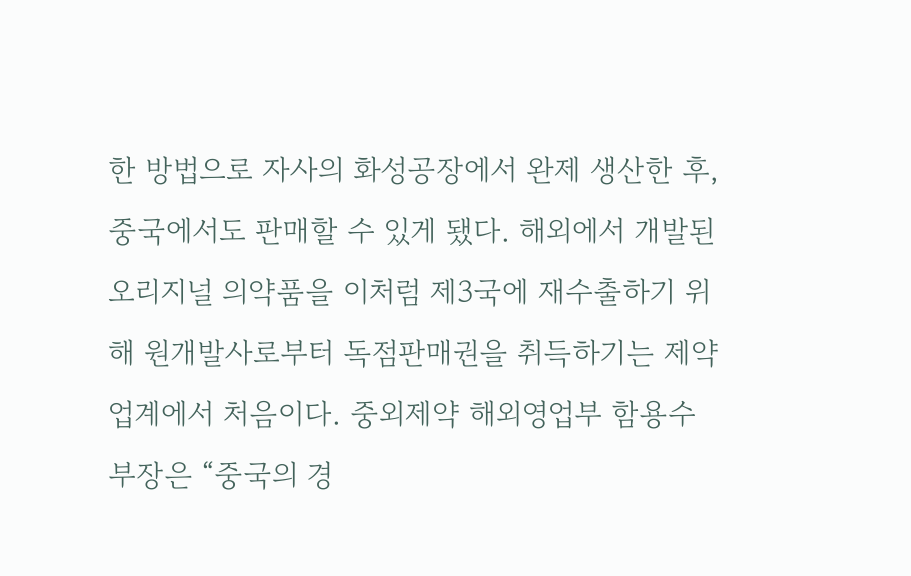한 방법으로 자사의 화성공장에서 완제 생산한 후, 중국에서도 판매할 수 있게 됐다. 해외에서 개발된 오리지널 의약품을 이처럼 제3국에 재수출하기 위해 원개발사로부터 독점판매권을 취득하기는 제약업계에서 처음이다. 중외제약 해외영업부 함용수 부장은 “중국의 경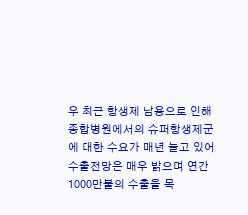우 최근 항생제 남용으로 인해 종합병원에서의 슈퍼항생제군에 대한 수요가 매년 늘고 있어 수출전망은 매우 밝으며 연간 1000만불의 수출을 목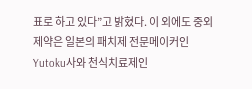표로 하고 있다”고 밝혔다. 이 외에도 중외제약은 일본의 패치제 전문메이커인 Yutoku사와 천식치료제인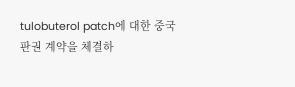tulobuterol patch에 대한 중국판권 계약을 체결하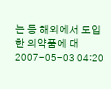는 등 해외에서 도입한 의약품에 대
2007-05-03 04:20